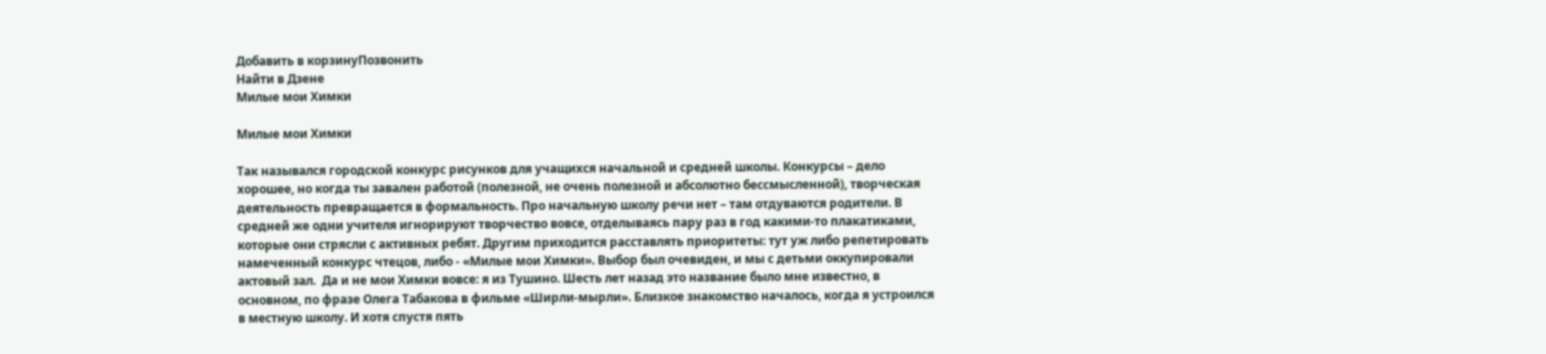Добавить в корзинуПозвонить
Найти в Дзене
Милые мои Химки

Милые мои Химки

Так назывался городской конкурс рисунков для учащихся начальной и средней школы. Конкурсы – дело хорошее, но когда ты завален работой (полезной, не очень полезной и абсолютно бессмысленной), творческая деятельность превращается в формальность. Про начальную школу речи нет – там отдуваются родители. В средней же одни учителя игнорируют творчество вовсе, отделываясь пару раз в год какими-то плакатиками, которые они стрясли с активных ребят. Другим приходится расставлять приоритеты: тут уж либо репетировать намеченный конкурс чтецов, либо - «Милые мои Химки». Выбор был очевиден, и мы с детьми оккупировали актовый зал.  Да и не мои Химки вовсе: я из Тушино. Шесть лет назад это название было мне известно, в основном, по фразе Олега Табакова в фильме «Ширли-мырли». Близкое знакомство началось, когда я устроился в местную школу. И хотя спустя пять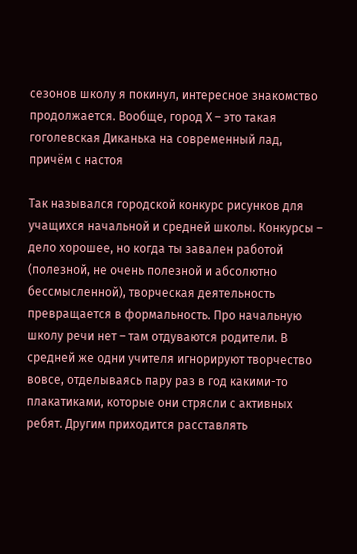сезонов школу я покинул, интересное знакомство продолжается. Вообще, город Х – это такая гоголевская Диканька на современный лад, причём с настоя

Так назывался городской конкурс рисунков для учащихся начальной и средней школы. Конкурсы – дело хорошее, но когда ты завален работой (полезной, не очень полезной и абсолютно бессмысленной), творческая деятельность превращается в формальность. Про начальную школу речи нет – там отдуваются родители. В средней же одни учителя игнорируют творчество вовсе, отделываясь пару раз в год какими-то плакатиками, которые они стрясли с активных ребят. Другим приходится расставлять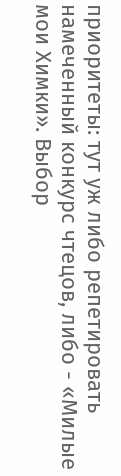приоритеты: тут уж либо репетировать намеченный конкурс чтецов, либо - «Милые мои Химки». Выбор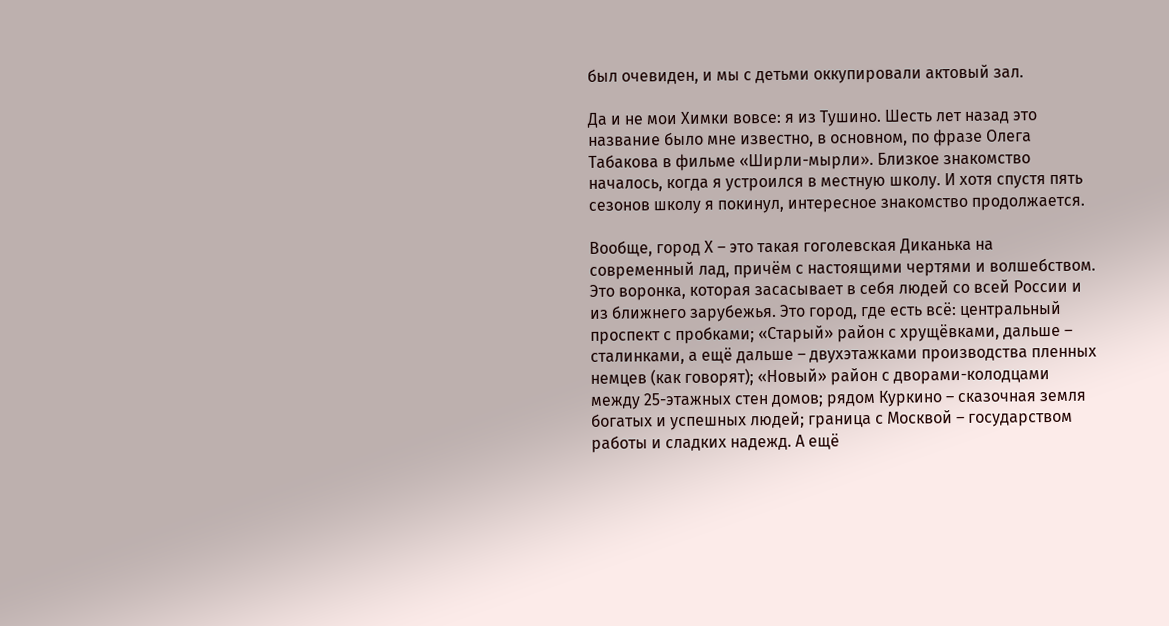был очевиден, и мы с детьми оккупировали актовый зал.

Да и не мои Химки вовсе: я из Тушино. Шесть лет назад это название было мне известно, в основном, по фразе Олега Табакова в фильме «Ширли-мырли». Близкое знакомство началось, когда я устроился в местную школу. И хотя спустя пять сезонов школу я покинул, интересное знакомство продолжается.

Вообще, город Х – это такая гоголевская Диканька на современный лад, причём с настоящими чертями и волшебством. Это воронка, которая засасывает в себя людей со всей России и из ближнего зарубежья. Это город, где есть всё: центральный проспект с пробками; «Старый» район с хрущёвками, дальше – сталинками, а ещё дальше – двухэтажками производства пленных немцев (как говорят); «Новый» район с дворами-колодцами между 25-этажных стен домов; рядом Куркино – сказочная земля богатых и успешных людей; граница с Москвой – государством работы и сладких надежд. А ещё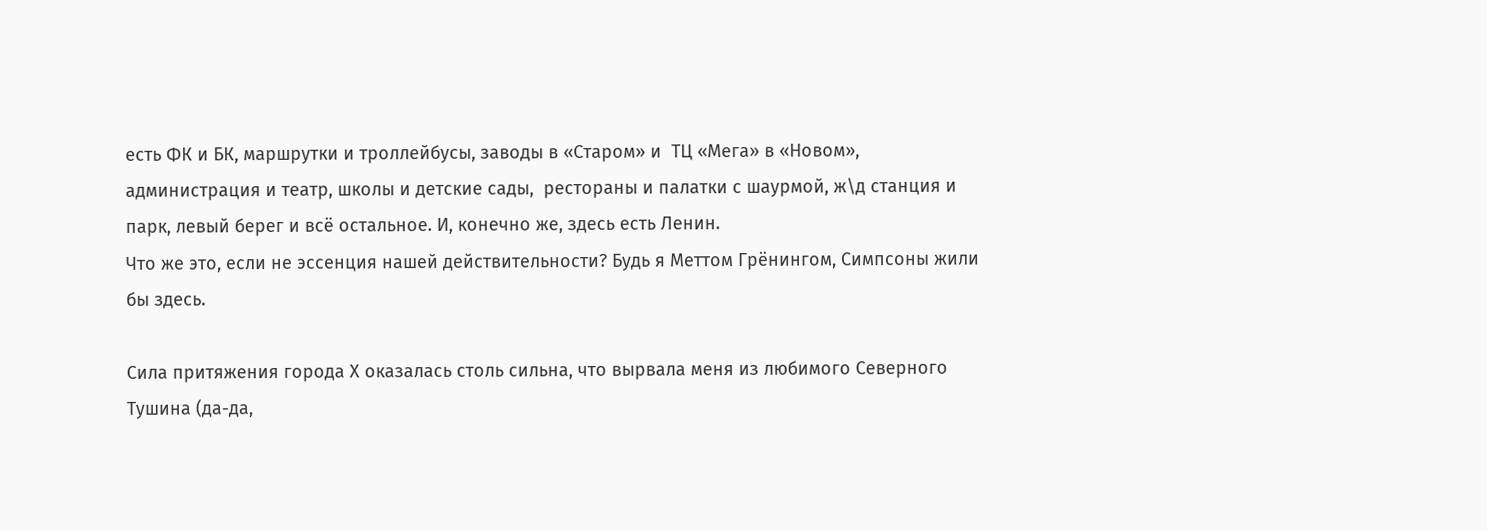есть ФК и БК, маршрутки и троллейбусы, заводы в «Старом» и  ТЦ «Мега» в «Новом», администрация и театр, школы и детские сады,  рестораны и палатки с шаурмой, ж\д станция и парк, левый берег и всё остальное. И, конечно же, здесь есть Ленин.
Что же это, если не эссенция нашей действительности? Будь я Меттом Грёнингом, Симпсоны жили бы здесь.

Сила притяжения города Х оказалась столь сильна, что вырвала меня из любимого Северного Тушина (да-да,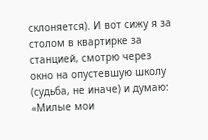склоняется). И вот сижу я за столом в квартирке за станцией, смотрю через окно на опустевшую школу (судьба, не иначе) и думаю: «Милые мои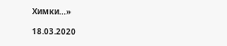Химки…»

18.03.2020